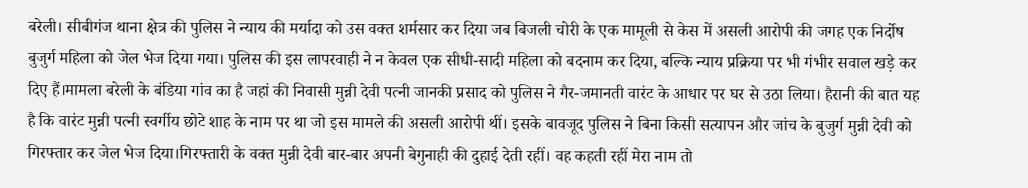बरेली। सीबीगंज थाना क्षेत्र की पुलिस ने न्याय की मर्यादा को उस वक्त शर्मसार कर दिया जब बिजली चोरी के एक मामूली से केस में असली आरोपी की जगह एक निर्दोष बुजुर्ग महिला को जेल भेज दिया गया। पुलिस की इस लापरवाही ने न केवल एक सीधी-सादी महिला को बदनाम कर दिया, बल्कि न्याय प्रक्रिया पर भी गंभीर सवाल खड़े कर दिए हैं।मामला बरेली के बंडिया गांव का है जहां की निवासी मुन्नी देवी पत्नी जानकी प्रसाद को पुलिस ने गैर-जमानती वारंट के आधार पर घर से उठा लिया। हैरानी की बात यह है कि वारंट मुन्नी पत्नी स्वर्गीय छोटे शाह के नाम पर था जो इस मामले की असली आरोपी थीं। इसके बावजूद पुलिस ने बिना किसी सत्यापन और जांच के बुजुर्ग मुन्नी देवी को गिरफ्तार कर जेल भेज दिया।गिरफ्तारी के वक्त मुन्नी देवी बार-बार अपनी बेगुनाही की दुहाई देती रहीं। वह कहती रहीं मेरा नाम तो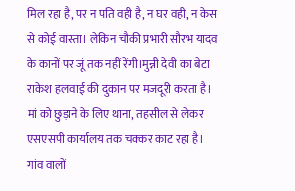मिल रहा है, पर न पति वही है, न घर वही, न केस से कोई वास्ता। लेकिन चौकी प्रभारी सौरभ यादव के कानों पर जूं तक नहीं रेंगी।मुन्नी देवी का बेटा राकेश हलवाई की दुकान पर मजदूरी करता है। मां को छुड़ाने के लिए थाना, तहसील से लेकर एसएसपी कार्यालय तक चक्कर काट रहा है। गांव वालों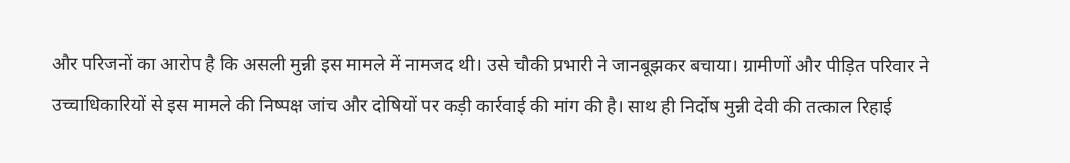और परिजनों का आरोप है कि असली मुन्नी इस मामले में नामजद थी। उसे चौकी प्रभारी ने जानबूझकर बचाया। ग्रामीणों और पीड़ित परिवार ने उच्चाधिकारियों से इस मामले की निष्पक्ष जांच और दोषियों पर कड़ी कार्रवाई की मांग की है। साथ ही निर्दोष मुन्नी देवी की तत्काल रिहाई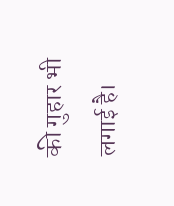की गुहार भी लगाई है।